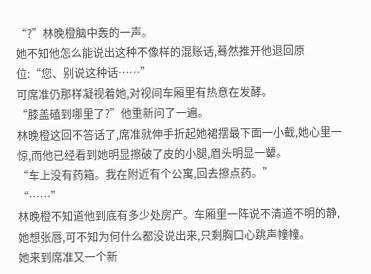“?”林晚橙脑中轰的一声。
她不知他怎么能说出这种不像样的混账话,蓦然推开他退回原位:“您、别说这种话……”
可席准仍那样凝视着她,对视间车厢里有热意在发酵。
“膝盖磕到哪里了?”他重新问了一遍。
林晚橙这回不答话了,席准就伸手折起她裙摆最下面一小截,她心里一惊,而他已经看到她明显擦破了皮的小腿,眉头明显一颦。
“车上没有药箱。我在附近有个公寓,回去擦点药。”
“……”
林晚橙不知道他到底有多少处房产。车厢里一阵说不清道不明的静,她想张唇,可不知为何什么都没说出来,只剩胸口心跳声幢幢。
她来到席准又一个新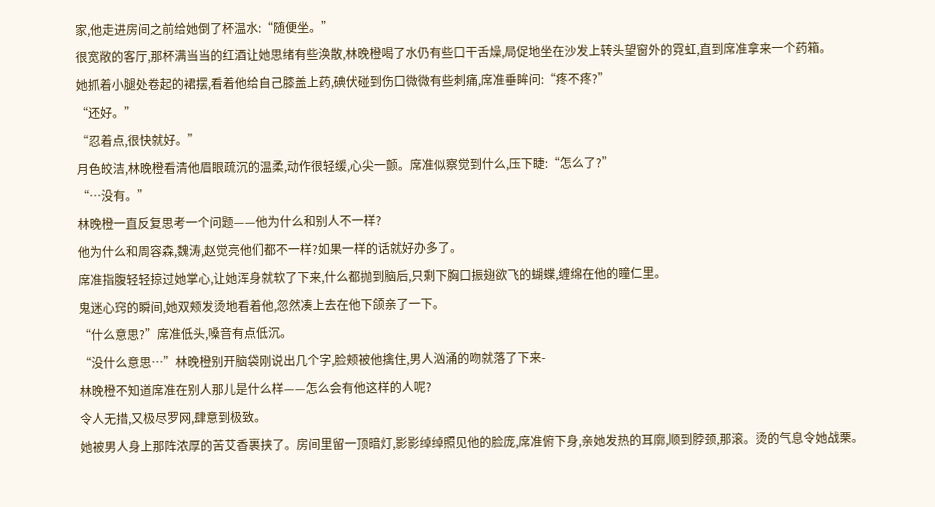家,他走进房间之前给她倒了杯温水:“随便坐。”
很宽敞的客厅,那杯满当当的红酒让她思绪有些涣散,林晚橙喝了水仍有些口干舌燥,局促地坐在沙发上转头望窗外的霓虹,直到席准拿来一个药箱。
她抓着小腿处卷起的裙摆,看着他给自己膝盖上药,碘伏碰到伤口微微有些刺痛,席准垂眸问:“疼不疼?”
“还好。”
“忍着点,很快就好。”
月色皎洁,林晚橙看清他眉眼疏沉的温柔,动作很轻缓,心尖一颤。席准似察觉到什么,压下睫:“怎么了?”
“…没有。”
林晚橙一直反复思考一个问题——他为什么和别人不一样?
他为什么和周容森,魏涛,赵觉亮他们都不一样?如果一样的话就好办多了。
席准指腹轻轻掠过她掌心,让她浑身就软了下来,什么都抛到脑后,只剩下胸口振翅欲飞的蝴蝶,缠绵在他的瞳仁里。
鬼迷心窍的瞬间,她双颊发烫地看着他,忽然凑上去在他下颌亲了一下。
“什么意思?”席准低头,嗓音有点低沉。
“没什么意思…”林晚橙别开脑袋刚说出几个字,脸颊被他擒住,男人汹涌的吻就落了下来-
林晚橙不知道席准在别人那儿是什么样——怎么会有他这样的人呢?
令人无措,又极尽罗网,肆意到极致。
她被男人身上那阵浓厚的苦艾香裹挟了。房间里留一顶暗灯,影影绰绰照见他的脸庞,席准俯下身,亲她发热的耳廓,顺到脖颈,那滚。烫的气息令她战栗。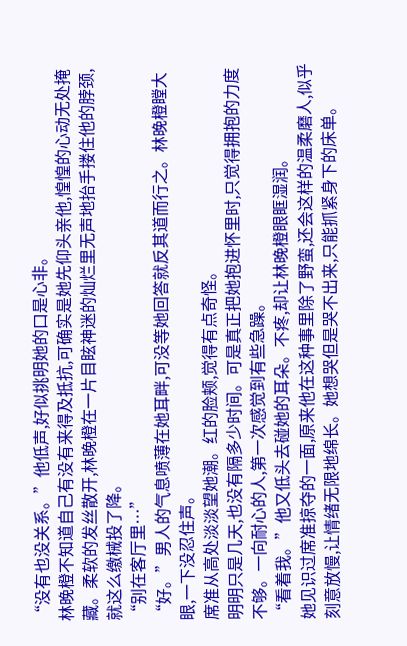“没有也没关系。”他低声,好似挑明她的口是心非。
林晚橙不知道自己有没有来得及抵抗,可确实是她先仰头亲他,惶惶的心动无处掩藏。柔软的发丝散开,林晚橙在一片目眩神迷的灿烂里无声地抬手搂住他的脖颈,就这么缴械投了降。
“别在客厅里…”
“好。”男人的气息喷薄在她耳畔,可没等她回答就反其道而行之。林晚橙瞠大眼,一下没忍住声。
席准从高处淡淡望她潮。红的脸颊,觉得有点奇怪。
明明只是几天,也没有隔多少时间。可是真正把她抱进怀里时,只觉得拥抱的力度不够。一向耐心的人,第一次感觉到有些急躁。
“看着我。”他又低头去碰她的耳朵。不疼,却让林晚橙眼眶湿润。
她见识过席准掠夺的一面,原来他在这种事里除了野蛮,还会这样的温柔磨人,似乎刻意放慢,让情绪无限地绵长。她想哭但是哭不出来,只能抓紧身下的床单。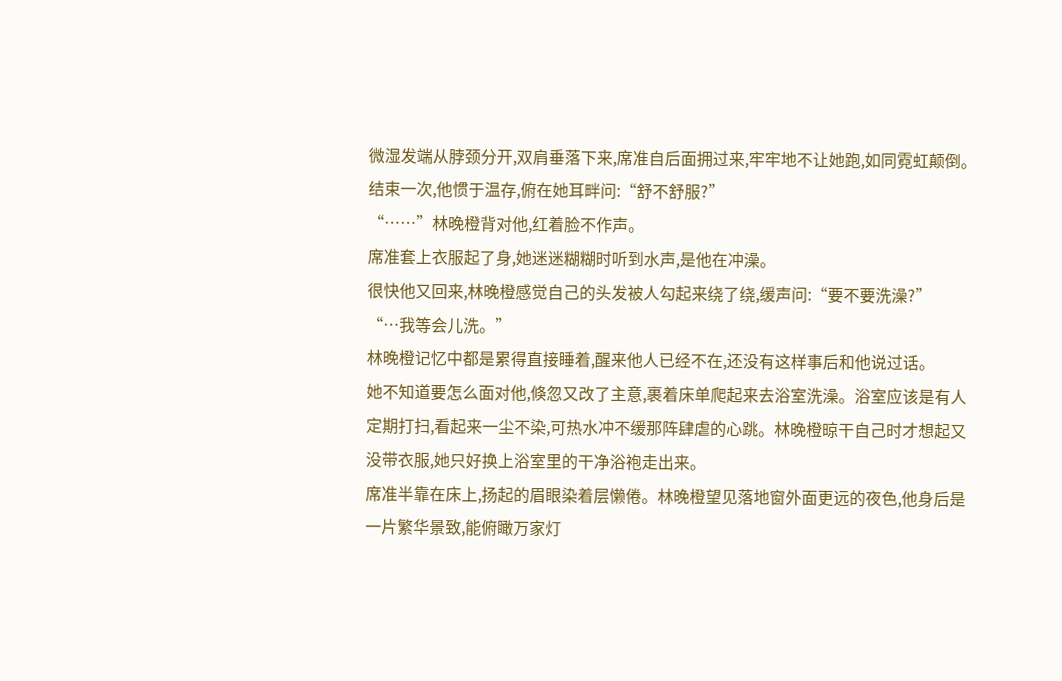微湿发端从脖颈分开,双肩垂落下来,席准自后面拥过来,牢牢地不让她跑,如同霓虹颠倒。
结束一次,他惯于温存,俯在她耳畔问:“舒不舒服?”
“……”林晚橙背对他,红着脸不作声。
席准套上衣服起了身,她迷迷糊糊时听到水声,是他在冲澡。
很快他又回来,林晚橙感觉自己的头发被人勾起来绕了绕,缓声问:“要不要洗澡?”
“…我等会儿洗。”
林晚橙记忆中都是累得直接睡着,醒来他人已经不在,还没有这样事后和他说过话。
她不知道要怎么面对他,倏忽又改了主意,裹着床单爬起来去浴室洗澡。浴室应该是有人定期打扫,看起来一尘不染,可热水冲不缓那阵肆虐的心跳。林晚橙晾干自己时才想起又没带衣服,她只好换上浴室里的干净浴袍走出来。
席准半靠在床上,扬起的眉眼染着层懒倦。林晚橙望见落地窗外面更远的夜色,他身后是一片繁华景致,能俯瞰万家灯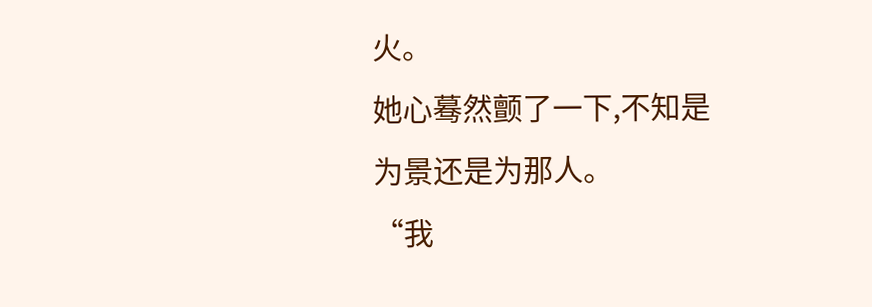火。
她心蓦然颤了一下,不知是为景还是为那人。
“我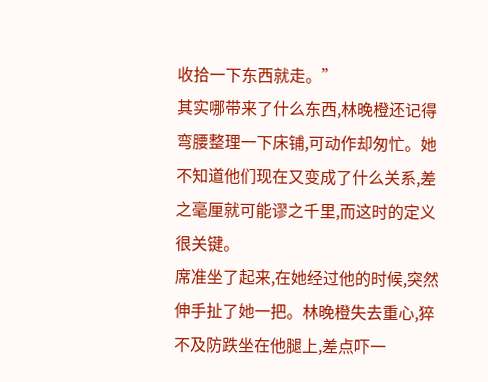收拾一下东西就走。”
其实哪带来了什么东西,林晚橙还记得弯腰整理一下床铺,可动作却匆忙。她不知道他们现在又变成了什么关系,差之毫厘就可能谬之千里,而这时的定义很关键。
席准坐了起来,在她经过他的时候,突然伸手扯了她一把。林晚橙失去重心,猝不及防跌坐在他腿上,差点吓一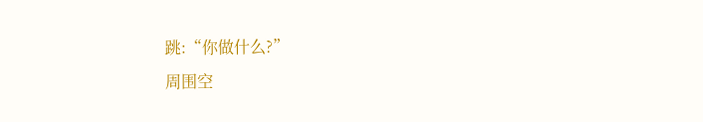跳:“你做什么?”
周围空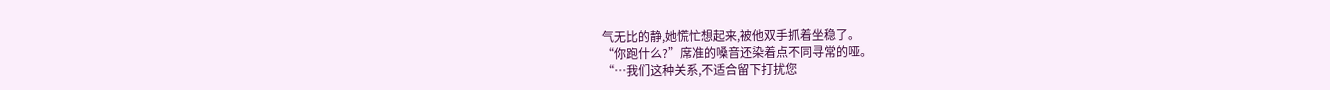气无比的静,她慌忙想起来,被他双手抓着坐稳了。
“你跑什么?”席准的嗓音还染着点不同寻常的哑。
“…我们这种关系,不适合留下打扰您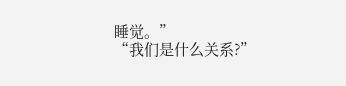睡觉。”
“我们是什么关系?”